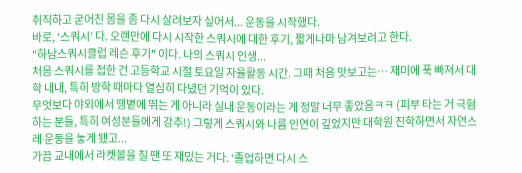취직하고 굳어진 몸을 좀 다시 살려보자 싶어서... 운동을 시작했다.
바로, ‘스쿼시’ 다. 오랜만에 다시 시작한 스쿼시에 대한 후기, 짧게나마 남겨보려고 한다.
"하남스쿼시클럽 레슨 후기" 이다. 나의 스쿼시 인생...
처음 스쿼시를 접한 건 고등학교 시절 토요일 자율활동 시간. 그때 처음 맛보고는… 재미에 푹 빠져서 대학 내내, 특히 방학 때마다 열심히 다녔던 기억이 있다.
무엇보다 야외에서 땡볕에 뛰는 게 아니라 실내 운동이라는 게 정말 너무 좋았음ㅋㅋ (피부 타는 거 극혐하는 분들, 특히 여성분들에게 강추!) 그렇게 스쿼시와 나름 인연이 깊었지만 대학원 진학하면서 자연스레 운동을 놓게 됐고...
가끔 교내에서 라켓볼을 칠 땐 또 재밌는 거다. ‘졸업하면 다시 스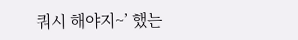쿼시 해야지~’ 했는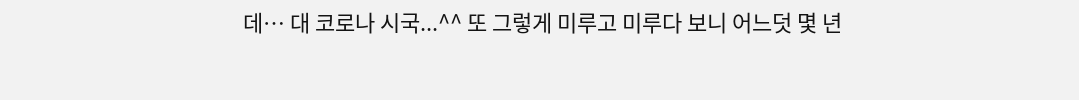데… 대 코로나 시국...^^ 또 그렇게 미루고 미루다 보니 어느덧 몇 년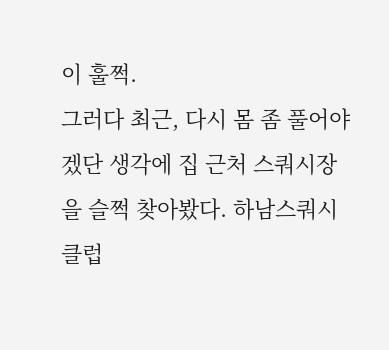이 훌쩍.
그러다 최근, 다시 몸 좀 풀어야겠단 생각에 집 근처 스쿼시장을 슬쩍 찾아봤다. 하남스쿼시클럽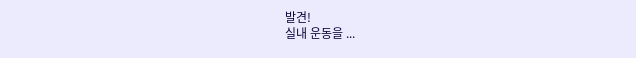발견!
실내 운동을 ...